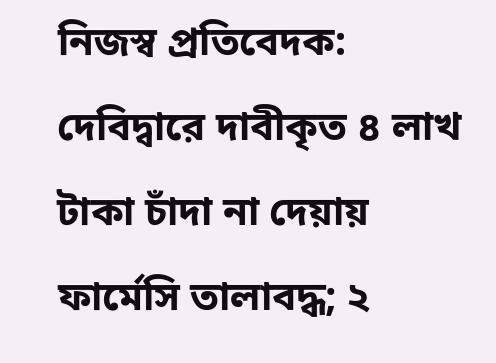নিজস্ব প্রতিবেদক:
দেবিদ্বারে দাবীকৃত ৪ লাখ টাকা চাঁদা না দেয়ায় ফার্মেসি তালাবদ্ধ; ২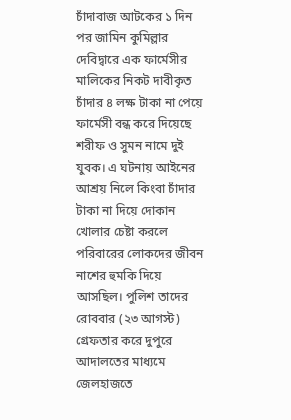চাঁদাবাজ আটকের ১ দিন পর জামিন কুমিল্লার দেবিদ্বারে এক ফার্মেসীর মালিকের নিকট দাবীকৃত চাঁদার ৪ লক্ষ টাকা না পেয়ে ফার্মেসী বন্ধ করে দিয়েছে শরীফ ও সুমন নামে দুই যুবক। এ ঘটনায় আইনের আশ্রয় নিলে কিংবা চাঁদার টাকা না দিয়ে দোকান খোলার চেষ্টা করলে পরিবারের লোকদের জীবন নাশের হুমকি দিয়ে আসছিল। পুলিশ তাদের রোববার (২৩ আগস্ট) গ্রেফতার করে দুপুরে আদালতের মাধ্যমে জেলহাজতে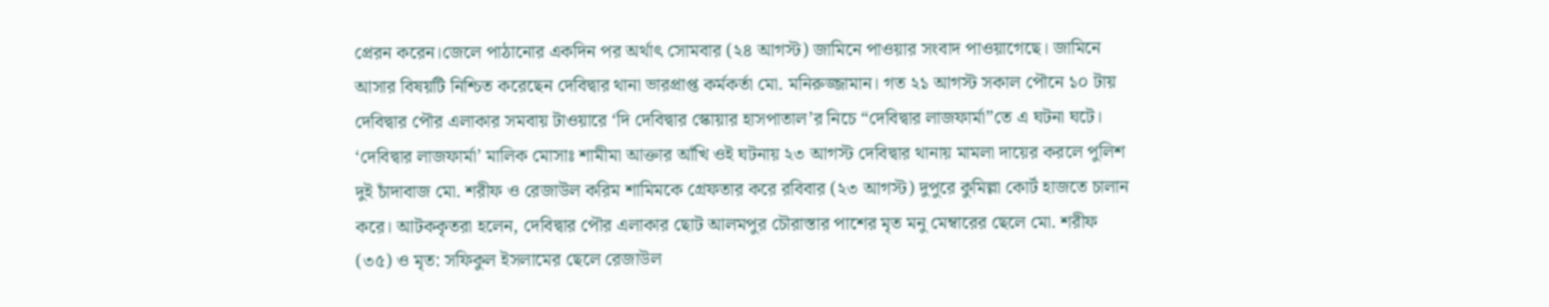প্রেরন করেন।জেলে পাঠানোর একদিন পর অর্থাৎ সোমবার (২৪ আগস্ট) জামিনে পাওয়ার সংবাদ পাওয়াগেছে। জামিনে আসার বিষয়টি নিশ্চিত করেছেন দেবিদ্বার থানা ভারপ্রাপ্ত কর্মকর্তা মো. মনিরুজ্জামান। গত ২১ আগস্ট সকাল পৌনে ১০ টায় দেবিদ্বার পৌর এলাকার সমবায় টাওয়ারে ‘দি দেবিদ্বার স্কোয়ার হাসপাতাল’র নিচে “দেবিদ্বার লাজফার্মা”তে এ ঘটনা ঘটে। ‘দেবিদ্বার লাজফার্মা’ মালিক মোসাঃ শামীমা আক্তার আঁখি ওই ঘটনায় ২৩ আগস্ট দেবিদ্বার থানায় মামলা দায়ের করলে পুলিশ দুই চাঁদাবাজ মো. শরীফ ও রেজাউল করিম শামিমকে গ্রেফতার করে রবিবার (২৩ আগস্ট) দুপুরে কুমিল্লা কোর্ট হাজতে চালান করে। আটককৃতরা হলেন, দেবিদ্বার পৌর এলাকার ছোট আলমপুর চৌরাস্তার পাশের মৃত মনু মেম্বারের ছেলে মো. শরীফ (৩৫) ও মৃত: সফিকুল ইসলামের ছেলে রেজাউল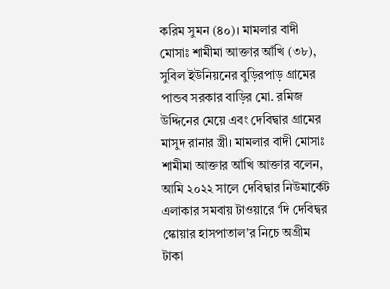করিম সুমন (৪০)। মামলার বাদী মোসাঃ শামীমা আক্তার আঁখি (৩৮), সুবিল ইউনিয়নের বুড়িরপাড় গ্রামের পান্ডব সরকার বাড়ির মো. রমিজ উদ্দিনের মেয়ে এবং দেবিদ্বার গ্রামের মাসুদ রানার স্ত্রী। মামলার বাদী মোসাঃ শামীমা আক্তার আঁখি আক্তার বলেন, আমি ২০২২ সালে দেবিদ্বার নিউমার্কেট এলাকার সমবায় টাওয়ারে ‘দি দেবিদ্বর স্কোয়ার হাসপাতাল’র নিচে অগ্রীম টাকা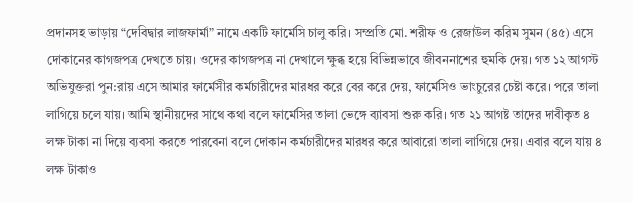প্রদানসহ ভাড়ায় “দেবিদ্বার লাজফার্মা” নামে একটি ফার্মেসি চালু করি। সম্প্রতি মো. শরীফ ও রেজাউল করিম সুমন (৪৫) এসে দোকানের কাগজপত্র দেখতে চায়। ওদের কাগজপত্র না দেখালে ক্ষুব্ধ হয়ে বিভিন্নভাবে জীবননাশের হুমকি দেয়। গত ১২ আগস্ট অভিযুক্তরা পুন:রায় এসে আমার ফার্মেসীর কর্মচারীদের মারধর করে বের করে দেয়, ফার্মেসিও ভাংচুরের চেষ্টা করে। পরে তালা লাগিয়ে চলে যায়। আমি স্থানীয়দের সাথে কথা বলে ফার্মেসির তালা ভেঙ্গে ব্যাবসা শুরু করি। গত ২১ আগষ্ট তাদের দাবীকৃত ৪ লক্ষ টাকা না দিয়ে ব্যবসা করতে পারবেনা বলে দোকান কর্মচারীদের মারধর করে আবারো তালা লাগিয়ে দেয়। এবার বলে যায় ৪ লক্ষ টাকাও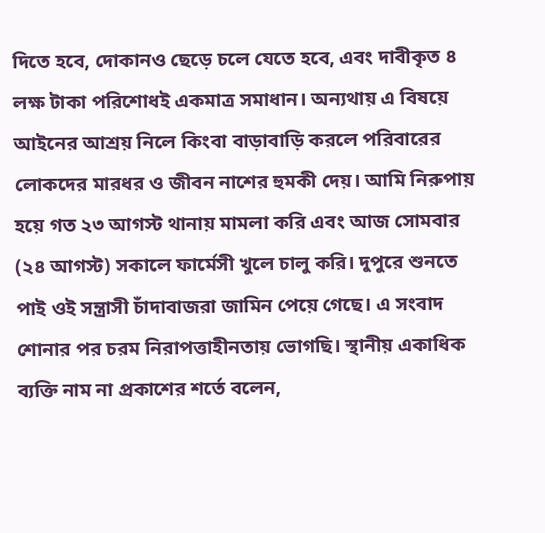দিতে হবে, দোকানও ছেড়ে চলে যেতে হবে, এবং দাবীকৃত ৪ লক্ষ টাকা পরিশোধই একমাত্র সমাধান। অন্যথায় এ বিষয়ে আইনের আশ্রয় নিলে কিংবা বাড়াবাড়ি করলে পরিবারের লোকদের মারধর ও জীবন নাশের হুমকী দেয়। আমি নিরুপায় হয়ে গত ২৩ আগস্ট থানায় মামলা করি এবং আজ সোমবার (২৪ আগস্ট) সকালে ফার্মেসী খুলে চালু করি। দুপুরে শুনতে পাই ওই সন্ত্রাসী চাঁদাবাজরা জামিন পেয়ে গেছে। এ সংবাদ শোনার পর চরম নিরাপত্তাহীনতায় ভোগছি। স্থানীয় একাধিক ব্যক্তি নাম না প্রকাশের শর্তে বলেন,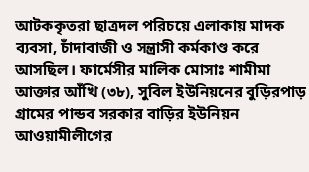আটককৃতরা ছাত্রদল পরিচয়ে এলাকায় মাদক ব্যবসা, চাঁদাবাজী ও সন্ত্রাসী কর্মকাণ্ড করে আসছিল। ফার্মেসীর মালিক মোসাঃ শামীমা আক্তার আঁখি (৩৮), সুবিল ইউনিয়নের বুড়িরপাড় গ্রামের পান্ডব সরকার বাড়ির ইউনিয়ন আওয়ামীলীগের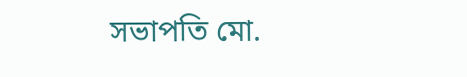সভাপতি মো.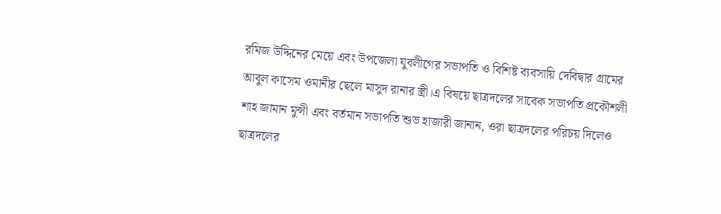রমিজ উদ্দিনের মেয়ে এবং উপজেলা যুবলীগের সভাপতি ও বিশিষ্ট ব্যবসায়ি দেবিদ্বার গ্রামের আবুল কাসেম ওমানীর ছেলে মাসুদ রানার স্ত্রী।এ বিষয়ে ছাত্রদলের সাবেক সভাপতি প্রকৌশলী শাহ জামান মুন্সী এবং বর্তমান সভাপতি শুভ হাজারী জানান, ওরা ছাত্রদলের পরিচয় দিলেও ছাত্রদলের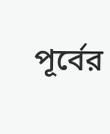পূর্বের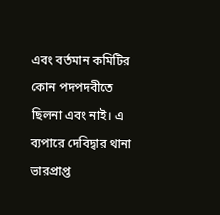এবং বর্তমান কমিটির কোন পদপদবীতে ছিলনা এবং নাই। এ ব্যপারে দেবিদ্বার থানা ভারপ্রাপ্ত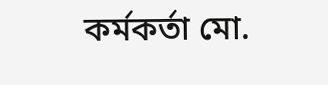কর্মকর্তা মো.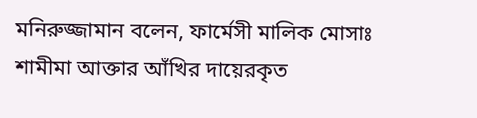মনিরুজ্জামান বলেন, ফার্মেসী মালিক মোসাঃ শামীমা আক্তার আঁখির দায়েরকৃত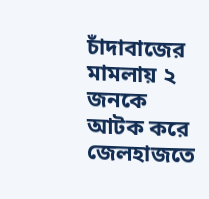চাঁদাবাজের মামলায় ২ জনকে আটক করে জেলহাজতে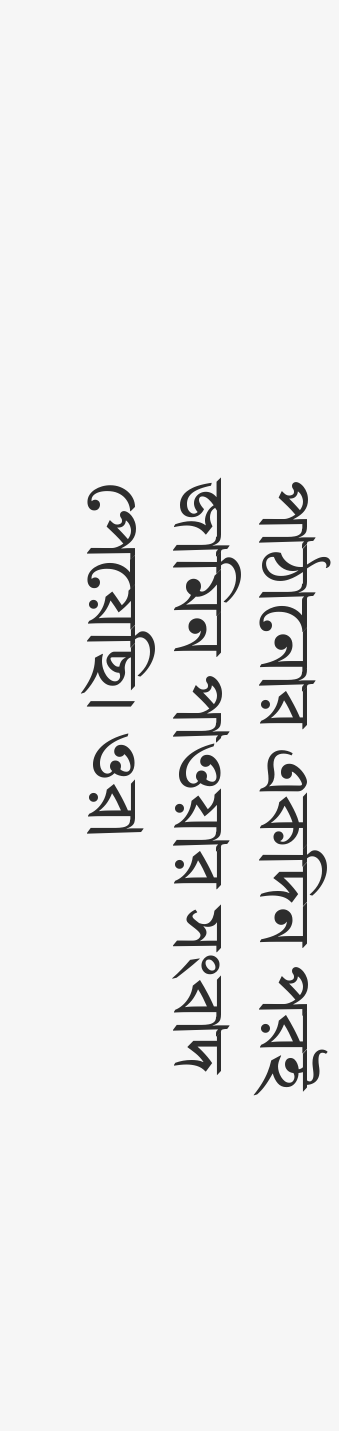পাঠানোর একদিন পরই জামিন পাওয়ার সংবাদ পেয়েছি। ওরা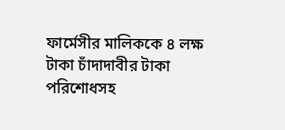ফার্মেসীর মালিককে ৪ লক্ষ টাকা চাঁদাদাবীর টাকা পরিশোধসহ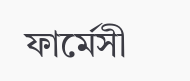ফার্মেসী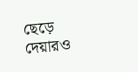ছেড়ে দেয়ারও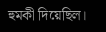হুমকী দিয়েছিল।